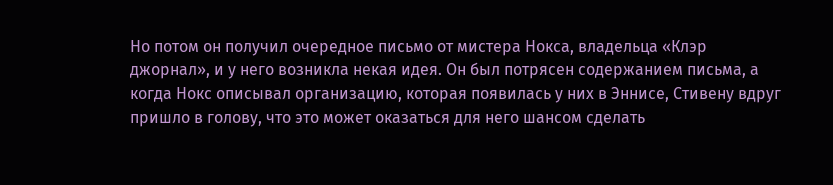Но потом он получил очередное письмо от мистера Нокса, владельца «Клэр джорнал», и у него возникла некая идея. Он был потрясен содержанием письма, а когда Нокс описывал организацию, которая появилась у них в Эннисе, Стивену вдруг пришло в голову, что это может оказаться для него шансом сделать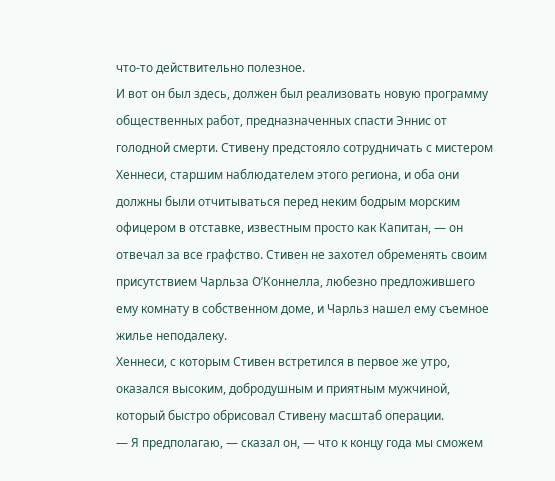что-то действительно полезное.
И вот он был здесь, должен был реализовать новую программу общественных работ, предназначенных спасти Эннис от голодной смерти. Стивену предстояло сотрудничать с мистером Хеннеси, старшим наблюдателем этого региона, и оба они должны были отчитываться перед неким бодрым морским офицером в отставке, известным просто как Капитан, — он отвечал за все графство. Стивен не захотел обременять своим присутствием Чарльза О’Коннелла, любезно предложившего ему комнату в собственном доме, и Чарльз нашел ему съемное жилье неподалеку.
Хеннеси, с которым Стивен встретился в первое же утро, оказался высоким, добродушным и приятным мужчиной, который быстро обрисовал Стивену масштаб операции.
— Я предполагаю, — сказал он, — что к концу года мы сможем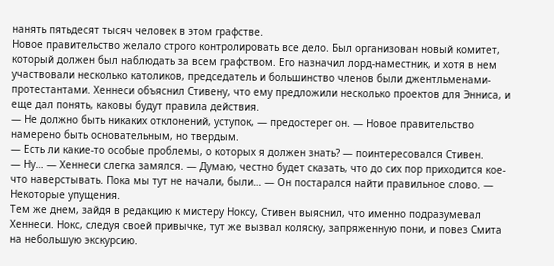нанять пятьдесят тысяч человек в этом графстве.
Новое правительство желало строго контролировать все дело. Был организован новый комитет, который должен был наблюдать за всем графством. Его назначил лорд-наместник, и хотя в нем участвовали несколько католиков, председатель и большинство членов были джентльменами-протестантами. Хеннеси объяснил Стивену, что ему предложили несколько проектов для Энниса, и еще дал понять, каковы будут правила действия.
— Не должно быть никаких отклонений, уступок, — предостерег он. — Новое правительство намерено быть основательным, но твердым.
— Есть ли какие-то особые проблемы, о которых я должен знать? — поинтересовался Стивен.
— Ну… — Хеннеси слегка замялся. — Думаю, честно будет сказать, что до сих пор приходится кое-что наверстывать. Пока мы тут не начали, были… — Он постарался найти правильное слово. — Некоторые упущения.
Тем же днем, зайдя в редакцию к мистеру Ноксу, Стивен выяснил, что именно подразумевал Хеннеси. Нокс, следуя своей привычке, тут же вызвал коляску, запряженную пони, и повез Смита на небольшую экскурсию.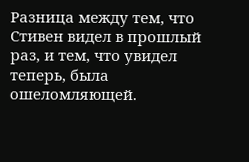Разница между тем, что Стивен видел в прошлый раз, и тем, что увидел теперь, была ошеломляющей.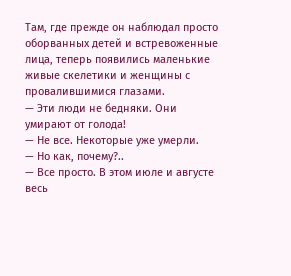Там, где прежде он наблюдал просто оборванных детей и встревоженные лица, теперь появились маленькие живые скелетики и женщины с провалившимися глазами.
— Эти люди не бедняки. Они умирают от голода!
— Не все. Некоторые уже умерли.
— Но как, почему?..
— Все просто. В этом июле и августе весь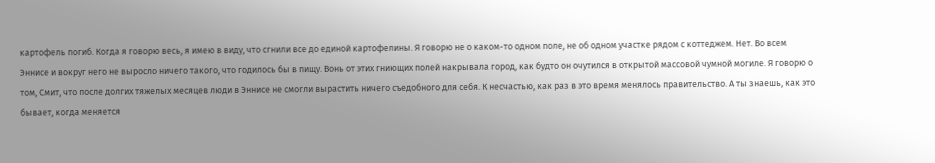картофель погиб. Когда я говорю весь, я имею в виду, что сгнили все до единой картофелины. Я говорю не о каком-то одном поле, не об одном участке рядом с коттеджем. Нет. Во всем Эннисе и вокруг него не выросло ничего такого, что годилось бы в пищу. Вонь от этих гниющих полей накрывала город, как будто он очутился в открытой массовой чумной могиле. Я говорю о том, Смит, что после долгих тяжелых месяцев люди в Эннисе не смогли вырастить ничего съедобного для себя. К несчастью, как раз в это время менялось правительство. А ты знаешь, как это бывает, когда меняется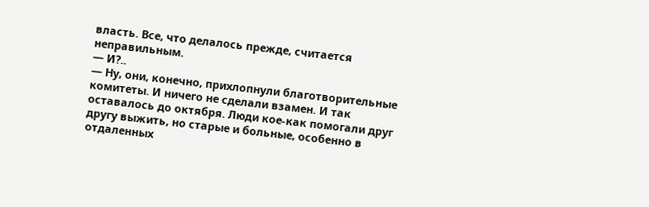власть. Все, что делалось прежде, считается неправильным.
— И?..
— Ну, они, конечно, прихлопнули благотворительные комитеты. И ничего не сделали взамен. И так оставалось до октября. Люди кое-как помогали друг другу выжить, но старые и больные, особенно в отдаленных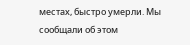местах, быстро умерли. Мы сообщали об этом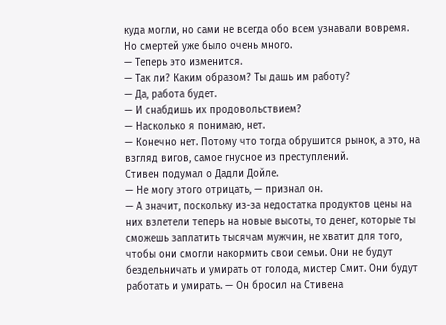куда могли, но сами не всегда обо всем узнавали вовремя. Но смертей уже было очень много.
— Теперь это изменится.
— Так ли? Каким образом? Ты дашь им работу?
— Да, работа будет.
— И снабдишь их продовольствием?
— Насколько я понимаю, нет.
— Конечно нет. Потому что тогда обрушится рынок, а это, на взгляд вигов, самое гнусное из преступлений.
Стивен подумал о Дадли Дойле.
— Не могу этого отрицать, — признал он.
— А значит, поскольку из-за недостатка продуктов цены на них взлетели теперь на новые высоты, то денег, которые ты сможешь заплатить тысячам мужчин, не хватит для того, чтобы они смогли накормить свои семьи. Они не будут бездельничать и умирать от голода, мистер Смит. Они будут работать и умирать. — Он бросил на Стивена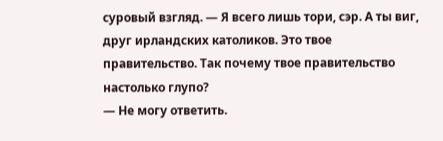суровый взгляд. — Я всего лишь тори, сэр. А ты виг, друг ирландских католиков. Это твое правительство. Так почему твое правительство настолько глупо?
— Не могу ответить.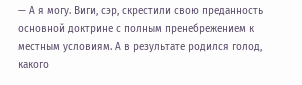— А я могу. Виги, сэр, скрестили свою преданность основной доктрине с полным пренебрежением к местным условиям. А в результате родился голод, какого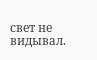свет не видывал.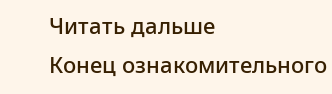Читать дальше
Конец ознакомительного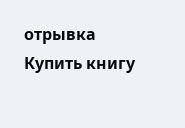отрывка
Купить книгу